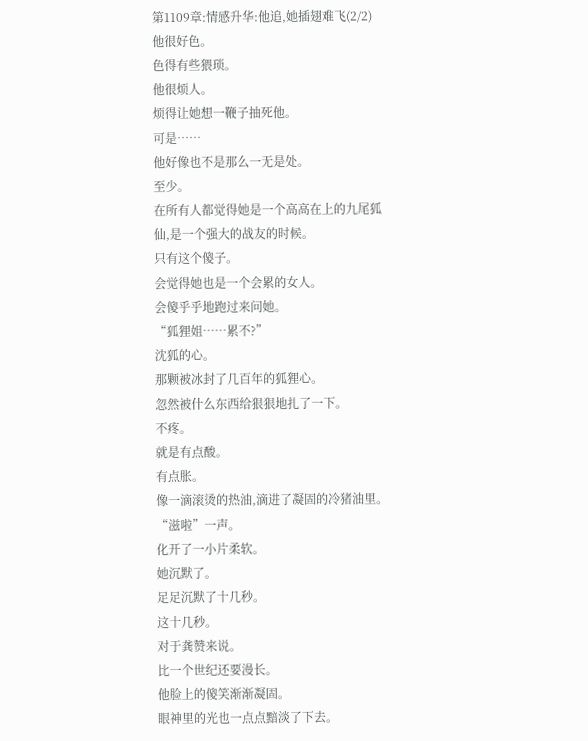第1109章:情感升华:他追,她插翅难飞(2/2)
他很好色。
色得有些猥琐。
他很烦人。
烦得让她想一鞭子抽死他。
可是……
他好像也不是那么一无是处。
至少。
在所有人都觉得她是一个高高在上的九尾狐仙,是一个强大的战友的时候。
只有这个傻子。
会觉得她也是一个会累的女人。
会傻乎乎地跑过来问她。
“狐狸姐……累不?”
沈狐的心。
那颗被冰封了几百年的狐狸心。
忽然被什么东西给狠狠地扎了一下。
不疼。
就是有点酸。
有点胀。
像一滴滚烫的热油,滴进了凝固的冷猪油里。
“滋啦”一声。
化开了一小片柔软。
她沉默了。
足足沉默了十几秒。
这十几秒。
对于龚赞来说。
比一个世纪还要漫长。
他脸上的傻笑渐渐凝固。
眼神里的光也一点点黯淡了下去。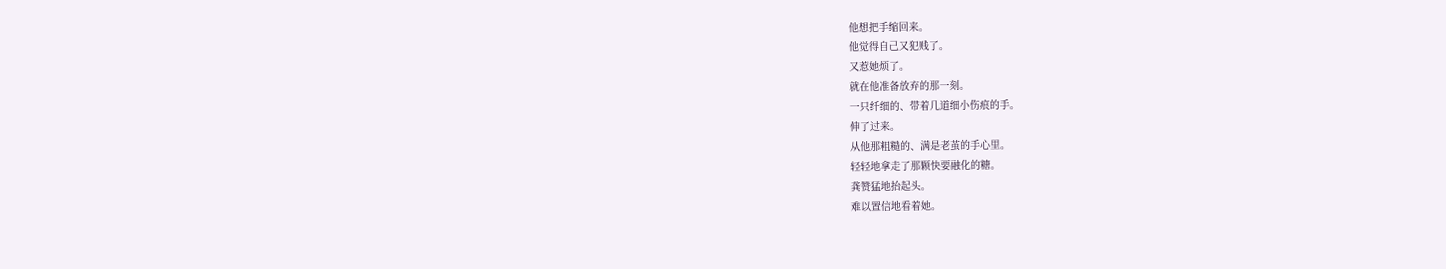他想把手缩回来。
他觉得自己又犯贱了。
又惹她烦了。
就在他准备放弃的那一刻。
一只纤细的、带着几道细小伤痕的手。
伸了过来。
从他那粗糙的、满是老茧的手心里。
轻轻地拿走了那颗快要融化的糖。
龚赞猛地抬起头。
难以置信地看着她。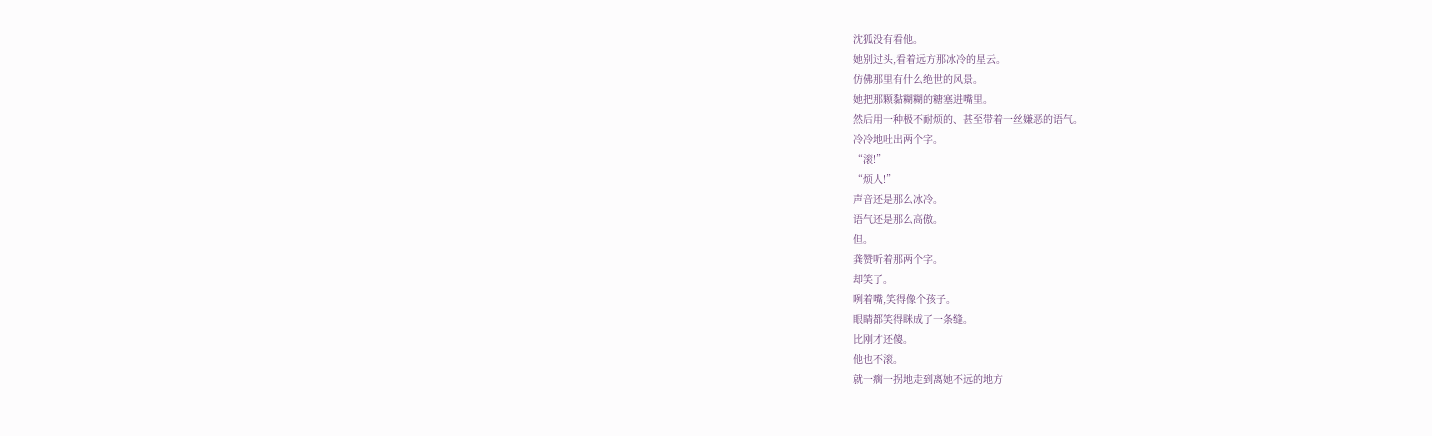沈狐没有看他。
她别过头,看着远方那冰冷的星云。
仿佛那里有什么绝世的风景。
她把那颗黏糊糊的糖塞进嘴里。
然后用一种极不耐烦的、甚至带着一丝嫌恶的语气。
冷冷地吐出两个字。
“滚!”
“烦人!”
声音还是那么冰冷。
语气还是那么高傲。
但。
龚赞听着那两个字。
却笑了。
咧着嘴,笑得像个孩子。
眼睛都笑得眯成了一条缝。
比刚才还傻。
他也不滚。
就一瘸一拐地走到离她不远的地方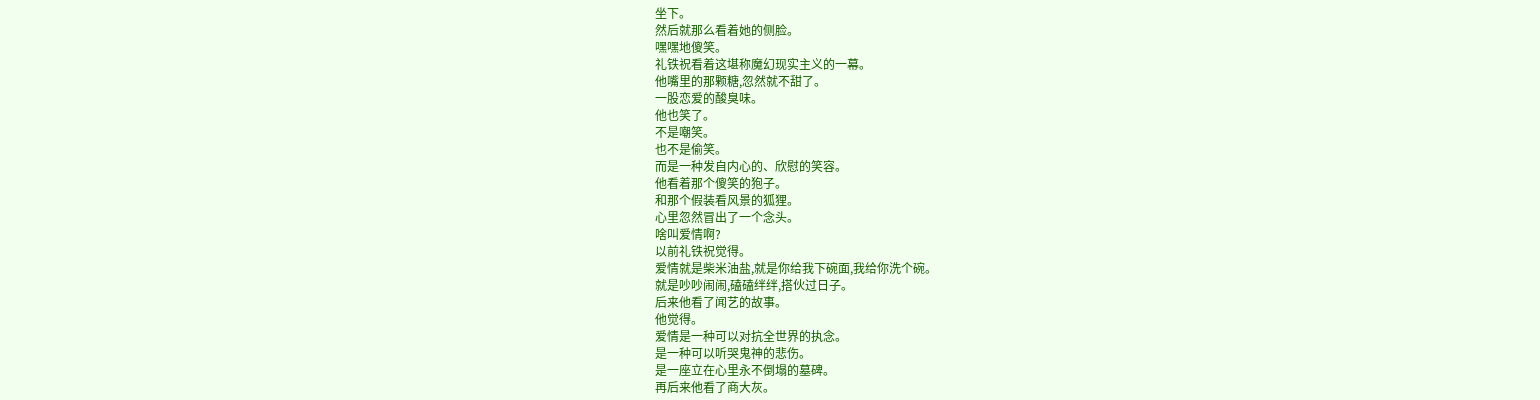坐下。
然后就那么看着她的侧脸。
嘿嘿地傻笑。
礼铁祝看着这堪称魔幻现实主义的一幕。
他嘴里的那颗糖,忽然就不甜了。
一股恋爱的酸臭味。
他也笑了。
不是嘲笑。
也不是偷笑。
而是一种发自内心的、欣慰的笑容。
他看着那个傻笑的狍子。
和那个假装看风景的狐狸。
心里忽然冒出了一个念头。
啥叫爱情啊?
以前礼铁祝觉得。
爱情就是柴米油盐,就是你给我下碗面,我给你洗个碗。
就是吵吵闹闹,磕磕绊绊,搭伙过日子。
后来他看了闻艺的故事。
他觉得。
爱情是一种可以对抗全世界的执念。
是一种可以听哭鬼神的悲伤。
是一座立在心里永不倒塌的墓碑。
再后来他看了商大灰。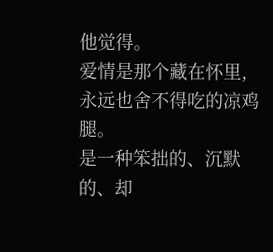他觉得。
爱情是那个藏在怀里,永远也舍不得吃的凉鸡腿。
是一种笨拙的、沉默的、却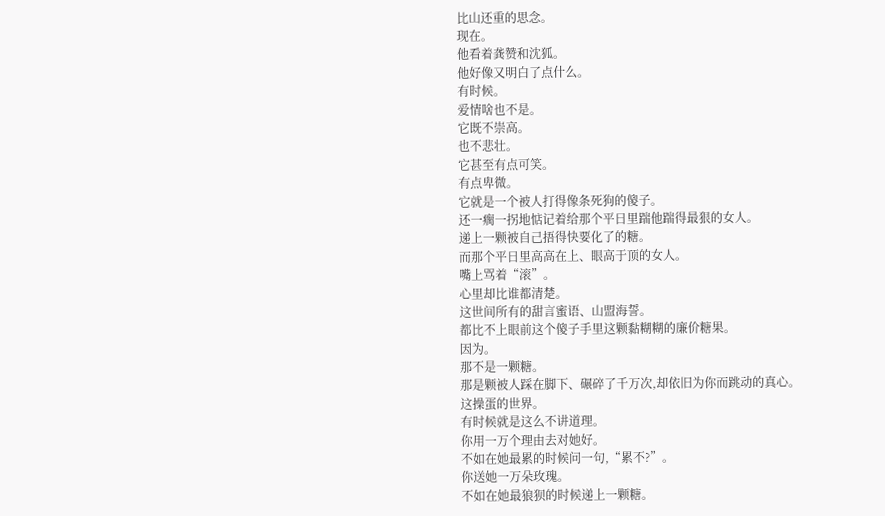比山还重的思念。
现在。
他看着龚赞和沈狐。
他好像又明白了点什么。
有时候。
爱情啥也不是。
它既不崇高。
也不悲壮。
它甚至有点可笑。
有点卑微。
它就是一个被人打得像条死狗的傻子。
还一瘸一拐地惦记着给那个平日里踹他踹得最狠的女人。
递上一颗被自己捂得快要化了的糖。
而那个平日里高高在上、眼高于顶的女人。
嘴上骂着“滚”。
心里却比谁都清楚。
这世间所有的甜言蜜语、山盟海誓。
都比不上眼前这个傻子手里这颗黏糊糊的廉价糖果。
因为。
那不是一颗糖。
那是颗被人踩在脚下、碾碎了千万次,却依旧为你而跳动的真心。
这操蛋的世界。
有时候就是这么不讲道理。
你用一万个理由去对她好。
不如在她最累的时候问一句,“累不?”。
你送她一万朵玫瑰。
不如在她最狼狈的时候递上一颗糖。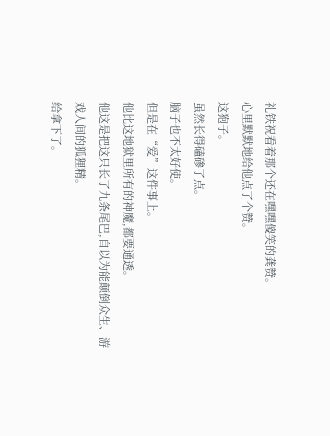礼铁祝看着那个还在嘿嘿傻笑的龚赞。
心里默默地给他点了个赞。
这狍子。
虽然长得磕碜了点。
脑子也不太好使。
但是在“爱”这件事上。
他比这地狱里所有的神魔,都要通透。
他这是把这只长了九条尾巴,自以为能颠倒众生、游戏人间的狐狸精。
给拿下了。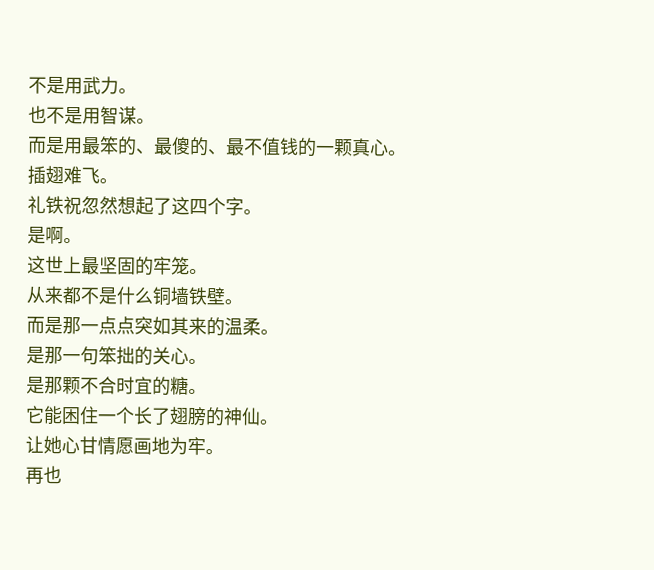不是用武力。
也不是用智谋。
而是用最笨的、最傻的、最不值钱的一颗真心。
插翅难飞。
礼铁祝忽然想起了这四个字。
是啊。
这世上最坚固的牢笼。
从来都不是什么铜墙铁壁。
而是那一点点突如其来的温柔。
是那一句笨拙的关心。
是那颗不合时宜的糖。
它能困住一个长了翅膀的神仙。
让她心甘情愿画地为牢。
再也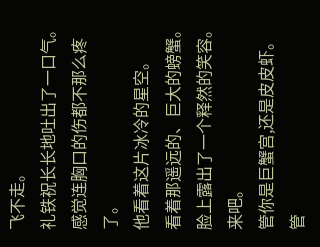飞不走。
礼铁祝长长地吐出了一口气。
感觉连胸口的伤都不那么疼了。
他看着这片冰冷的星空。
看着那遥远的、巨大的螃蟹。
脸上露出了一个释然的笑容。
来吧。
管你是巨蟹宫,还是皮皮虾。
管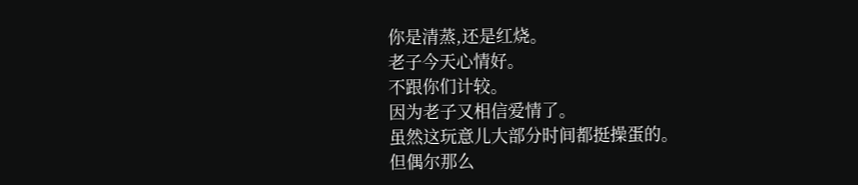你是清蒸,还是红烧。
老子今天心情好。
不跟你们计较。
因为老子又相信爱情了。
虽然这玩意儿大部分时间都挺操蛋的。
但偶尔那么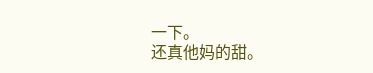一下。
还真他妈的甜。